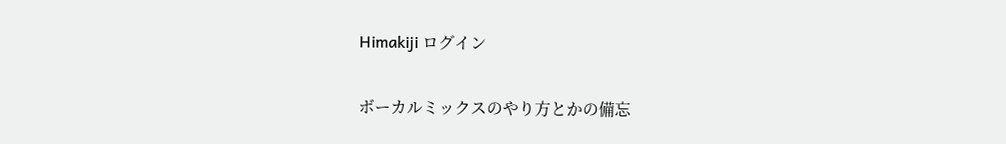Himakiji ログイン

ボーカルミックスのやり方とかの備忘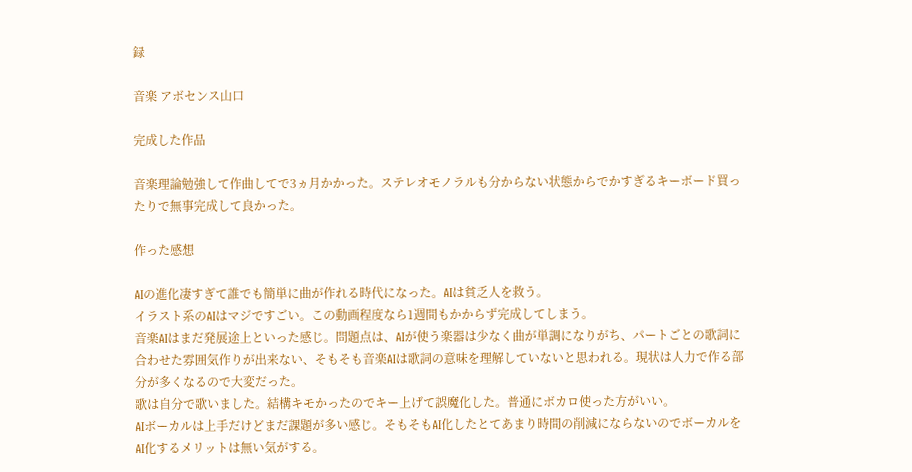録

音楽 アボセンス山口

完成した作品

音楽理論勉強して作曲してで3ヵ月かかった。ステレオモノラルも分からない状態からでかすぎるキーボード買ったりで無事完成して良かった。

作った感想

AIの進化凄すぎて誰でも簡単に曲が作れる時代になった。AIは貧乏人を救う。
イラスト系のAIはマジですごい。この動画程度なら1週間もかからず完成してしまう。
音楽AIはまだ発展途上といった感じ。問題点は、AIが使う楽器は少なく曲が単調になりがち、パートごとの歌詞に合わせた雰囲気作りが出来ない、そもそも音楽AIは歌詞の意味を理解していないと思われる。現状は人力で作る部分が多くなるので大変だった。
歌は自分で歌いました。結構キモかったのでキー上げて誤魔化した。普通にボカロ使った方がいい。
AIボーカルは上手だけどまだ課題が多い感じ。そもそもAI化したとてあまり時間の削減にならないのでボーカルをAI化するメリットは無い気がする。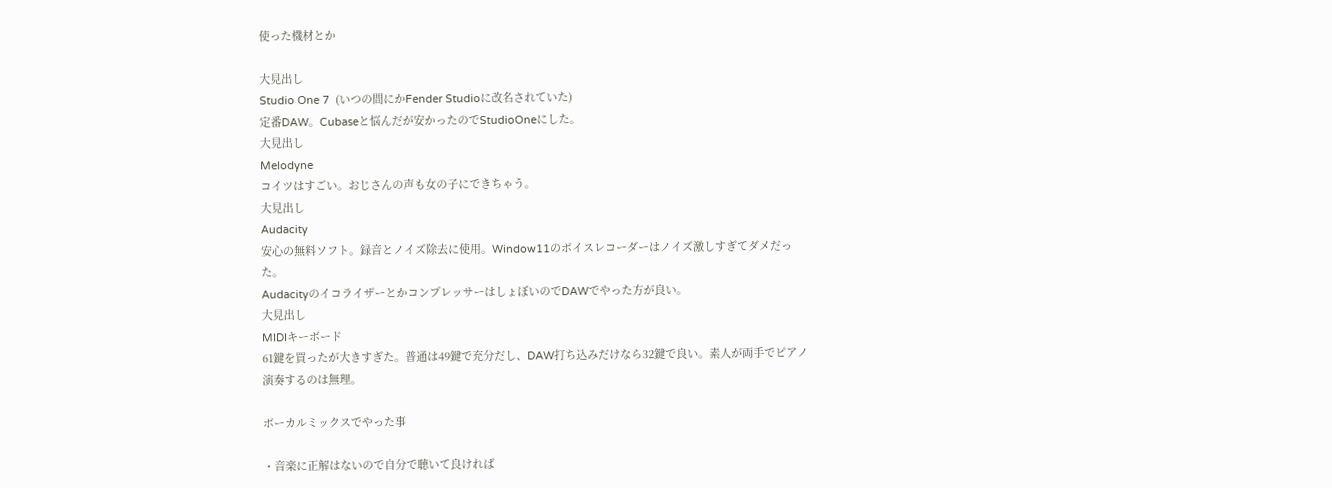使った機材とか

大見出し
Studio One 7  (いつの間にかFender Studioに改名されていた)
定番DAW。Cubaseと悩んだが安かったのでStudioOneにした。
大見出し
Melodyne
コイツはすごい。おじさんの声も女の子にできちゃう。
大見出し
Audacity
安心の無料ソフト。録音とノイズ除去に使用。Window11のボイスレコーダーはノイズ激しすぎてダメだった。
AudacityのイコライザーとかコンプレッサーはしょぼいのでDAWでやった方が良い。
大見出し
MIDIキーボード
61鍵を買ったが大きすぎた。普通は49鍵で充分だし、DAW打ち込みだけなら32鍵で良い。素人が両手でピアノ演奏するのは無理。

ボーカルミックスでやった事

・音楽に正解はないので自分で聴いて良ければ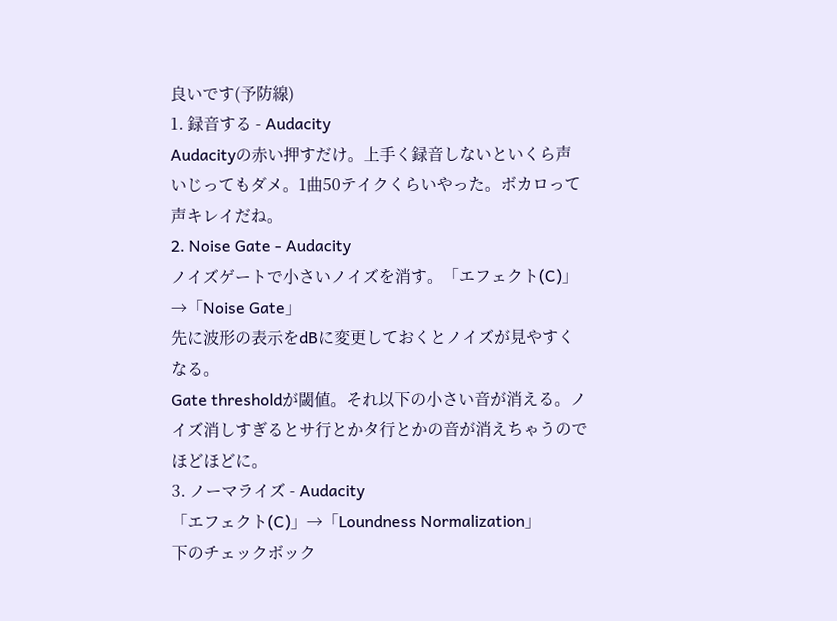良いです(予防線)
1. 録音する - Audacity
Audacityの赤い押すだけ。上手く録音しないといくら声いじってもダメ。1曲50テイクくらいやった。ボカロって声キレイだね。
2. Noise Gate - Audacity
ノイズゲートで小さいノイズを消す。「エフェクト(C)」→「Noise Gate」
先に波形の表示をdBに変更しておくとノイズが見やすくなる。
Gate thresholdが閾値。それ以下の小さい音が消える。ノイズ消しすぎるとサ行とかタ行とかの音が消えちゃうのでほどほどに。
3. ノーマライズ - Audacity
「エフェクト(C)」→「Loundness Normalization」
下のチェックボック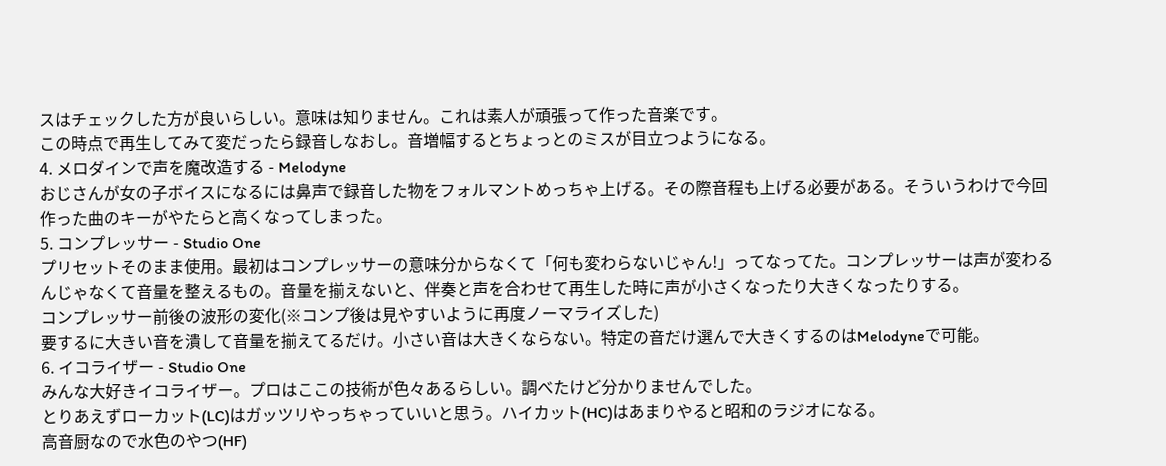スはチェックした方が良いらしい。意味は知りません。これは素人が頑張って作った音楽です。
この時点で再生してみて変だったら録音しなおし。音増幅するとちょっとのミスが目立つようになる。
4. メロダインで声を魔改造する - Melodyne
おじさんが女の子ボイスになるには鼻声で録音した物をフォルマントめっちゃ上げる。その際音程も上げる必要がある。そういうわけで今回作った曲のキーがやたらと高くなってしまった。
5. コンプレッサー - Studio One
プリセットそのまま使用。最初はコンプレッサーの意味分からなくて「何も変わらないじゃん!」ってなってた。コンプレッサーは声が変わるんじゃなくて音量を整えるもの。音量を揃えないと、伴奏と声を合わせて再生した時に声が小さくなったり大きくなったりする。
コンプレッサー前後の波形の変化(※コンプ後は見やすいように再度ノーマライズした)
要するに大きい音を潰して音量を揃えてるだけ。小さい音は大きくならない。特定の音だけ選んで大きくするのはMelodyneで可能。
6. イコライザー - Studio One
みんな大好きイコライザー。プロはここの技術が色々あるらしい。調べたけど分かりませんでした。
とりあえずローカット(LC)はガッツリやっちゃっていいと思う。ハイカット(HC)はあまりやると昭和のラジオになる。
高音厨なので水色のやつ(HF)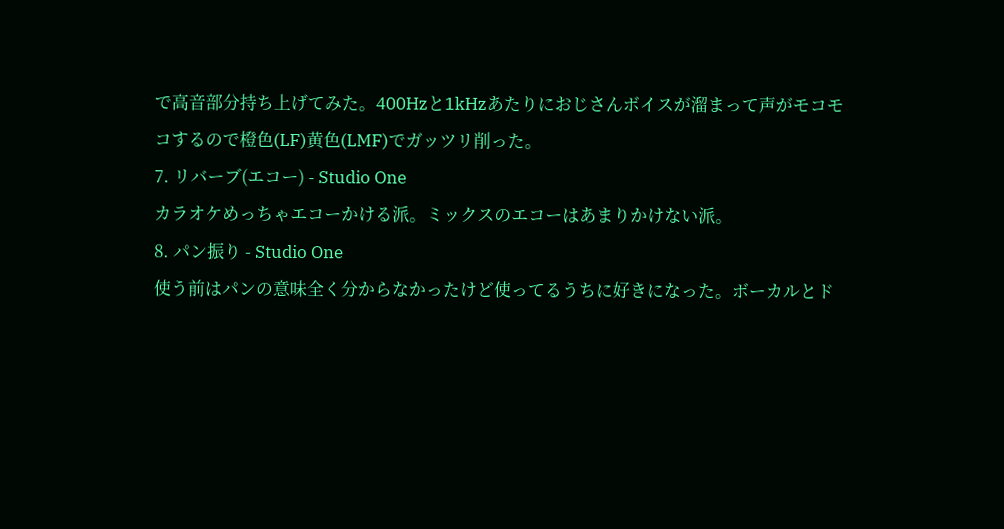で高音部分持ち上げてみた。400Hzと1kHzあたりにおじさんボイスが溜まって声がモコモコするので橙色(LF)黄色(LMF)でガッツリ削った。
7. リバーブ(エコー) - Studio One
カラオケめっちゃエコーかける派。ミックスのエコーはあまりかけない派。
8. パン振り - Studio One
使う前はパンの意味全く分からなかったけど使ってるうちに好きになった。ボーカルとド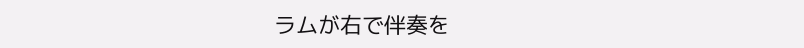ラムが右で伴奏を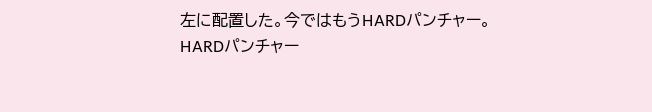左に配置した。今ではもうHARDパンチャー。
HARDパンチャー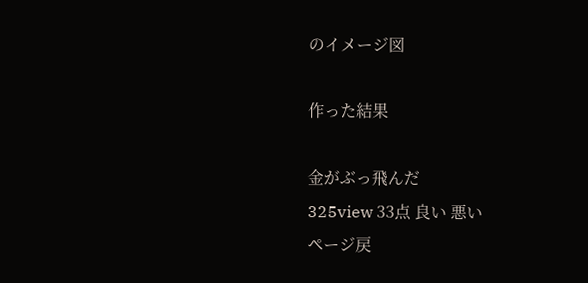のイメージ図

作った結果

金がぶっ飛んだ
325view 33点 良い 悪い
ページ戻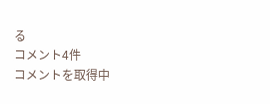る
コメント4件
コメントを取得中